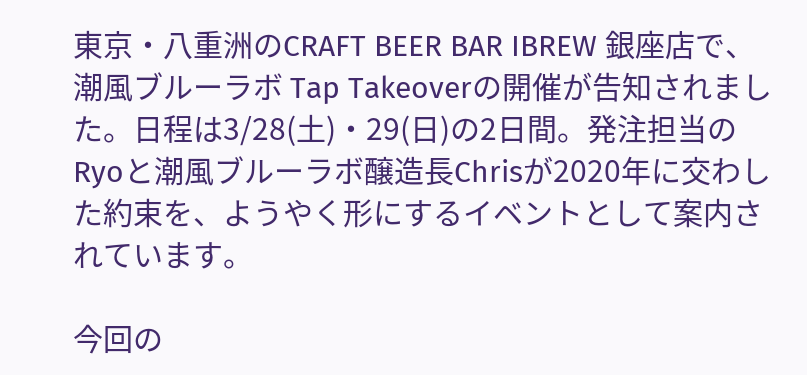東京・八重洲のCRAFT BEER BAR IBREW 銀座店で、潮風ブルーラボ Tap Takeoverの開催が告知されました。日程は3/28(土)・29(日)の2日間。発注担当のRyoと潮風ブルーラボ醸造長Chrisが2020年に交わした約束を、ようやく形にするイベントとして案内されています。

今回の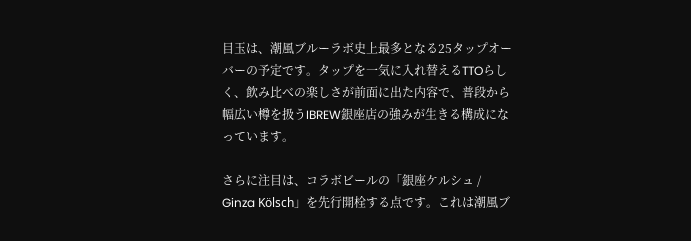目玉は、潮風ブルーラボ史上最多となる25タップオーバーの予定です。タップを一気に入れ替えるTTOらしく、飲み比べの楽しさが前面に出た内容で、普段から幅広い樽を扱うIBREW銀座店の強みが生きる構成になっています。

さらに注目は、コラボビールの「銀座ケルシュ / Ginza Kölsch」を先行開栓する点です。これは潮風ブ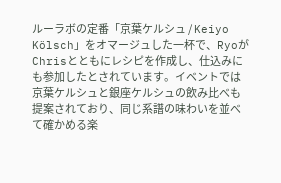ルーラボの定番「京葉ケルシュ / Keiyo Kölsch」をオマージュした一杯で、RyoがChrisとともにレシピを作成し、仕込みにも参加したとされています。イベントでは京葉ケルシュと銀座ケルシュの飲み比べも提案されており、同じ系譜の味わいを並べて確かめる楽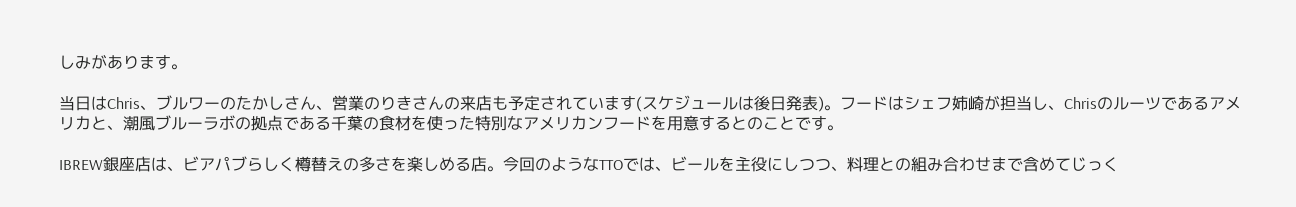しみがあります。

当日はChris、ブルワーのたかしさん、営業のりきさんの来店も予定されています(スケジュールは後日発表)。フードはシェフ姉崎が担当し、Chrisのルーツであるアメリカと、潮風ブルーラボの拠点である千葉の食材を使った特別なアメリカンフードを用意するとのことです。

IBREW銀座店は、ビアパブらしく樽替えの多さを楽しめる店。今回のようなTTOでは、ビールを主役にしつつ、料理との組み合わせまで含めてじっく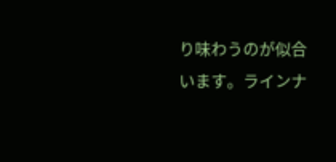り味わうのが似合います。ラインナ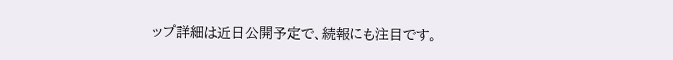ップ詳細は近日公開予定で、続報にも注目です。